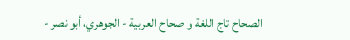الصحاح تاج اللغة و صحاح العربية - الجوهري، أبو نصر -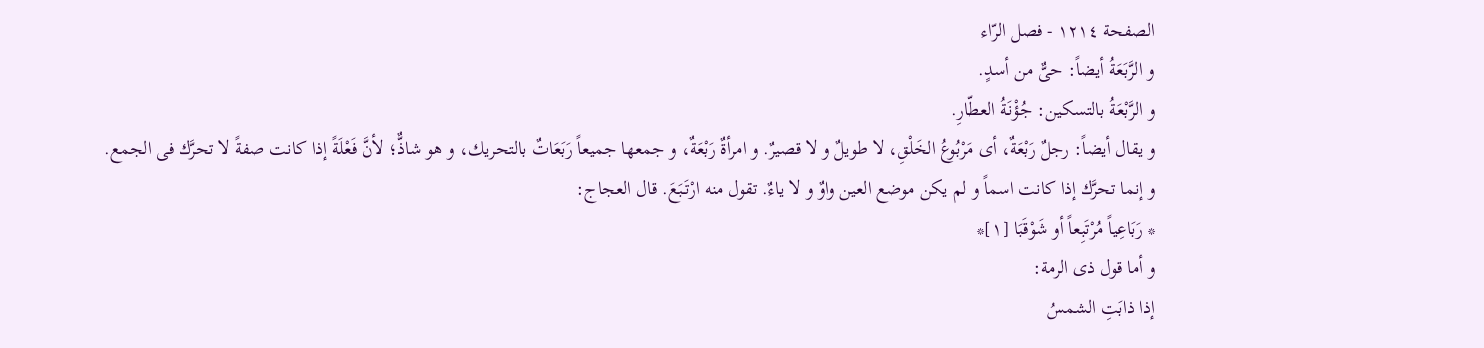الصفحة ١٢١٤ - فصل الرّاء
و الرَّبَعَةُ أيضاً: حىٌّ من أسدٍ.
و الرَّبْعَةُ بالتسكين: جُؤْنَةُ العطّارِ.
و يقال أيضاً: رجلٌ رَبْعَةٌ، أى مَرْبُوعُ الخَلْقِ، لا طويلٌ و لا قصيرٌ. و امرأةٌ رَبْعَةٌ، و جمعها جميعاً رَبَعَاتٌ بالتحريك، و هو شاذٌّ؛ لأنَّ فَعْلَةً إذا كانت صفةً لا تحرَّك فى الجمع.
و إنما تحرَّك إذا كانت اسماً و لم يكن موضع العين واوٌ و لا ياءٌ. تقول منه ارْتَبَعَ. قال العجاج:
* رَبَاعِياً مُرْتَبِعاً أو شَوْقَبَا [١]*
و أما قول ذى الرمة:
إذا ذابَتِ الشمسُ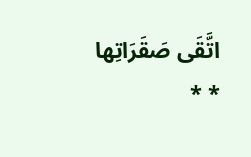اتَّقَى صَقَرَاتِها * *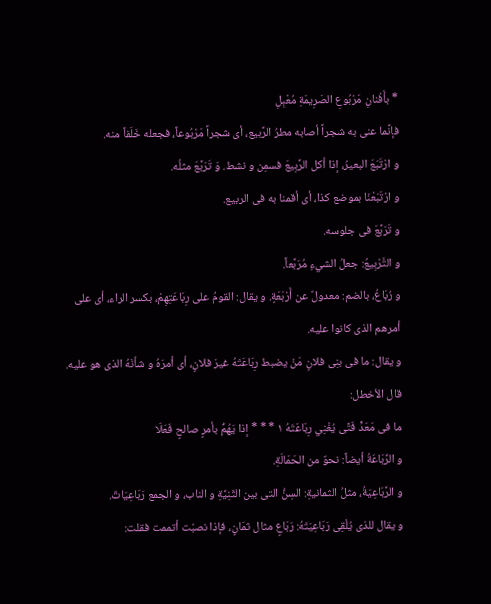* بأَفْنانِ مَرْبُوعِ الصَرِيمَةِ مُعْبِلِ
فإنَّما عنى به شجراً أصابه مطرُ الرَّبيع، أى شجراً مَرْبُوعاً، فجعله خَلَفاً منه.
و ارْتَبَعَ البعيرُ، إذا أكل الرَّبِيعَ فسمِن و نشط. وَ تَرَبَّعَ مثلُه.
و ارْتَبَعْنَا بموضع كذا، أى أقمنا به فى الربيع.
و تَرَبَّعَ فى جلوسه.
و التَّرْبِيعُ: جعلُ الشيءِ مُرَبَّعاً.
و رُبَاعُ، بالضم: معدولٌ عن أَرْبَعَةٍ. و يقال: القومُ على رِبَاعَتِهِمْ، بكسر الراء، أى على أمرهم الذى كانوا عليه.
و يقال: ما فى بنِى فلانٍ مَنْ يضبط رِبَاعَتَهُ غيرَ فلانٍ، أى أمرَهُ و شأنَهُ الذى هو عليه.
قال الأخطل:
ما فى مَعَدٍّ فَتًى يُغْنِي رِبَاعَتَهُ ١ * * * إذا يَهُمُّ بأمرٍ صالحٍ فَعَلَا
و الرِّبَاعَةُ أيضاً: نحوٌ من الحَمَالَةِ.
و الرَّبَاعِيَةُ، مثلُ الثمانيةِ: السِنُّ التى بين الثَنِيَّةِ و الناب، و الجمع رَبَاعِيَاتٌ.
و يقال للذى يُلْقِى رَبَاعِيَتَهُ: رَبَاعٍ مثال ثمَانٍ، فإذا نصبْت أتممت فقلت: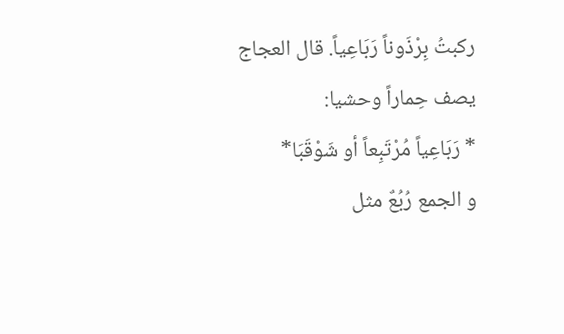ركبتُ بِرْذَوناً رَبَاعِياً. قال العجاج يصف حِماراً وحشيا:
* رَبَاعِياً مُرْتَبِعاً أو شَوْقَبَا*
و الجمع رُبُعٌ مثل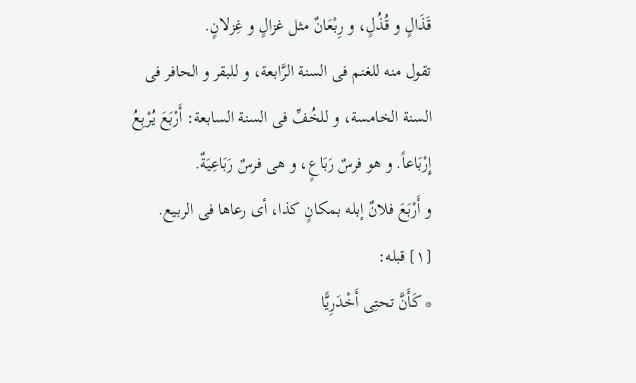قَذَالٍ و قُذُلٍ، و رِبْعَانٌ مثل غزالٍ و غِزلانٍ.
تقول منه للغنم فى السنة الرَّابعة، و للبقر و الحافر فى السنة الخامسة، و للخُفِّ فى السنة السابعة: أَرْبَعَ يُرْبِعُ إِرْبَاعاً. و هو فرسٌ رَبَاعٍ، و هى فرسٌ رَبَاعِيَةٌ.
و أَرْبَعَ فلانٌ إبله بمكانٍ كذا، أى رعاها فى الربيع.
[١] قبله:
* كَأَنَّ تحتِى أَخْدَرِيًّا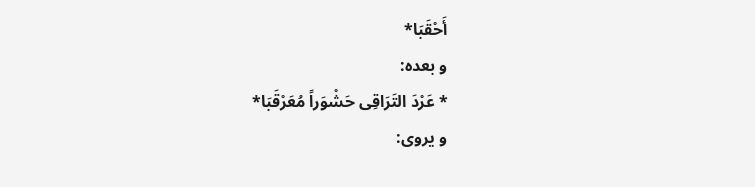أَحْقَبَا*
و بعده:
* عَرْدَ التَرَاقِى حَشْوَراً مُعَرْقَبَا*
و يروى: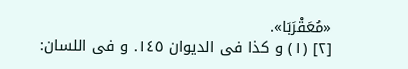«مُعَقْرَبَا».
[٢] (١) و كذا فى الديوان ١٤٥. و فى اللسان: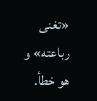«تغنى رباعته» و هو خطأ.